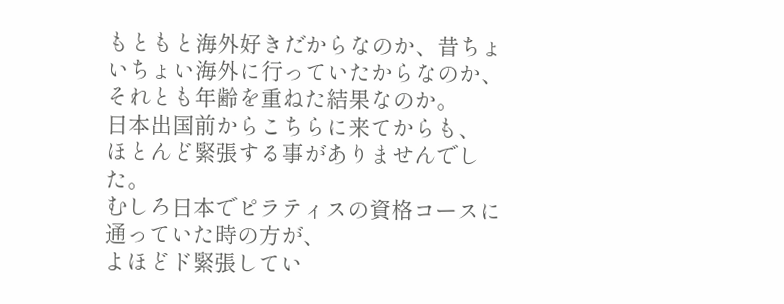もともと海外好きだからなのか、昔ちょいちょい海外に行っていたからなのか、
それとも年齢を重ねた結果なのか。
日本出国前からこちらに来てからも、
ほとんど緊張する事がありませんでした。
むしろ日本でピラティスの資格コースに通っていた時の方が、
よほどド緊張してい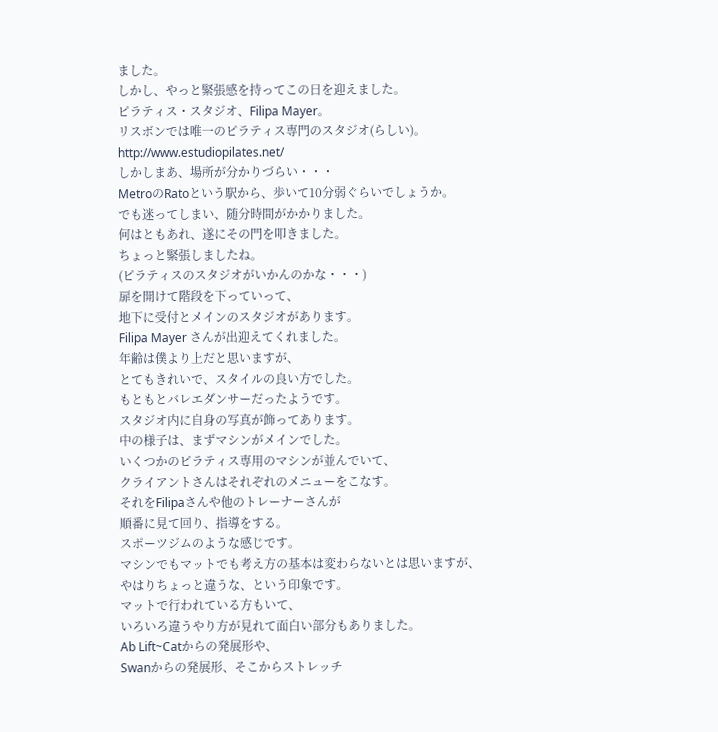ました。
しかし、やっと緊張感を持ってこの日を迎えました。
ピラティス・スタジオ、Filipa Mayer。
リスボンでは唯一のピラティス専門のスタジオ(らしい)。
http://www.estudiopilates.net/
しかしまあ、場所が分かりづらい・・・
MetroのRatoという駅から、歩いて10分弱ぐらいでしょうか。
でも迷ってしまい、随分時間がかかりました。
何はともあれ、遂にその門を叩きました。
ちょっと緊張しましたね。
(ピラティスのスタジオがいかんのかな・・・)
扉を開けて階段を下っていって、
地下に受付とメインのスタジオがあります。
Filipa Mayer さんが出迎えてくれました。
年齢は僕より上だと思いますが、
とてもきれいで、スタイルの良い方でした。
もともとバレエダンサーだったようです。
スタジオ内に自身の写真が飾ってあります。
中の様子は、まずマシンがメインでした。
いくつかのピラティス専用のマシンが並んでいて、
クライアントさんはそれぞれのメニューをこなす。
それをFilipaさんや他のトレーナーさんが
順番に見て回り、指導をする。
スポーツジムのような感じです。
マシンでもマットでも考え方の基本は変わらないとは思いますが、
やはりちょっと違うな、という印象です。
マットで行われている方もいて、
いろいろ違うやり方が見れて面白い部分もありました。
Ab Lift~Catからの発展形や、
Swanからの発展形、そこからストレッチ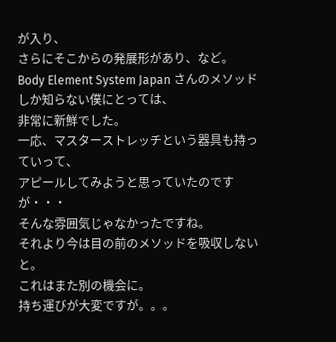が入り、
さらにそこからの発展形があり、など。
Body Element System Japan さんのメソッドしか知らない僕にとっては、
非常に新鮮でした。
一応、マスターストレッチという器具も持っていって、
アピールしてみようと思っていたのですが・・・
そんな雰囲気じゃなかったですね。
それより今は目の前のメソッドを吸収しないと。
これはまた別の機会に。
持ち運びが大変ですが。。。